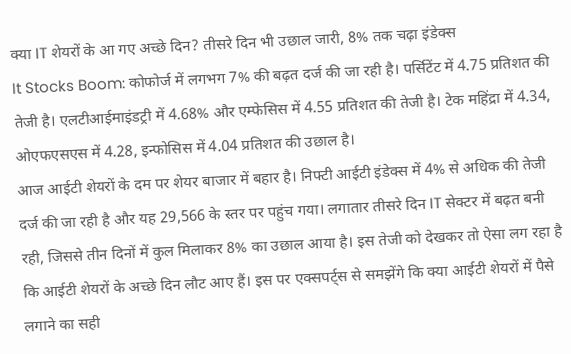क्या IT शेयरों के आ गए अच्छे दिन? तीसरे दिन भी उछाल जारी, 8% तक चढ़ा इंडेक्स
It Stocks Boom: कोफोर्ज में लगभग 7% की बढ़त दर्ज की जा रही है। पर्सिटेंट में 4.75 प्रतिशत की तेजी है। एलटीआईमाइंडट्री में 4.68% और एम्फेसिस में 4.55 प्रतिशत की तेजी है। टेक महिंद्रा में 4.34, ओएफएसएस में 4.28, इन्फोसिस में 4.04 प्रतिशत की उछाल है।
आज आईटी शेयरों के दम पर शेयर बाजार में बहार है। निफ्टी आईटी इंडेक्स में 4% से अधिक की तेजी दर्ज की जा रही है और यह 29,566 के स्तर पर पहुंच गया। लगातार तीसरे दिन IT सेक्टर में बढ़त बनी रही, जिससे तीन दिनों में कुल मिलाकर 8% का उछाल आया है। इस तेजी को देखकर तो ऐसा लग रहा है कि आईटी शेयरों के अच्छे दिन लौट आए हैं। इस पर एक्सपर्ट्स से समझेंगे कि क्या आईटी शेयरों में पैसे लगाने का सही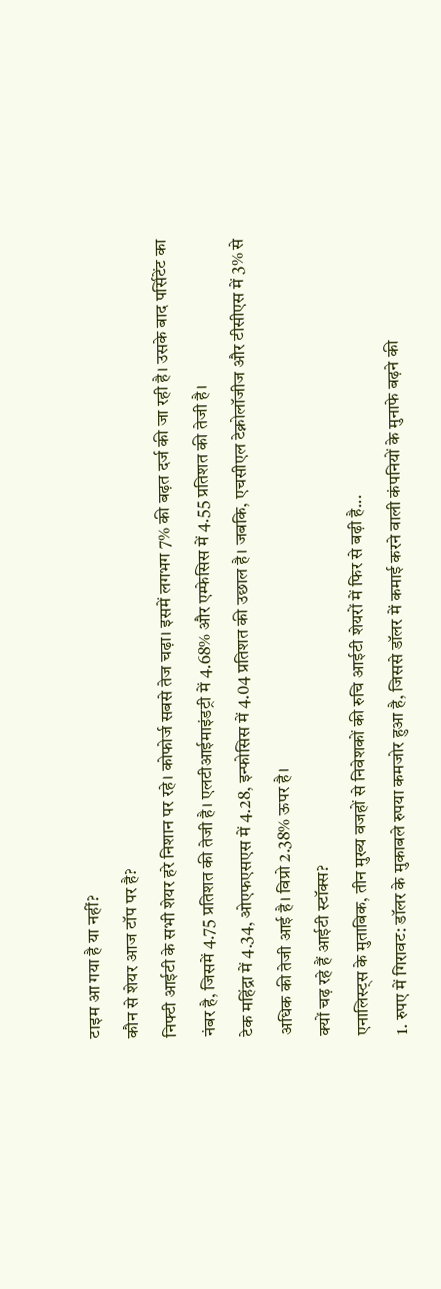टाइम आ गया है या नहीं?
कौन से शेयर आज टॉप पर है?
निफ्टी आईटी के सभी शेयर हरे निशान पर रहे। कोफोर्ज सबसे तेज चढ़ा। इसमें लगभग 7% की बढ़त दर्ज की जा रही है। उसके बाद पर्सिटेंट का नंबर है, जिसमें 4.75 प्रतिशत की तेजी है। एलटीआईमाइंडट्री में 4.68% और एम्फेसिस में 4.55 प्रतिशत की तेजी है।
टेक महिंद्रा में 4.34, ओएफएसएस में 4.28, इन्फोसिस में 4.04 प्रतिशत की उछाल है। जबकि, एचसीएल टेक्नोलॉजीज और टीसीएस में 3% से अधिक की तेजी आई है। विप्रो 2.38% ऊपर है।
क्यों चढ़ रहे हैं आईटी स्टॉक्स?
एनालिस्ट्स के मुताबिक, तीन मुख्य वजहों से निवेशकों की रुचि आईटी शेयरों में फिर से बढ़ी है...
1. रुपए में गिरावट: डॉलर के मुकाबले रुपया कमजोर हुआ है, जिससे डॉलर में कमाई करने वाली कंपनियों के मुनाफे बढ़ने की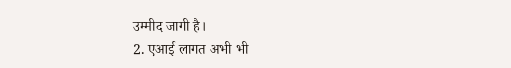उम्मीद जागी है।
2. एआई लागत अभी भी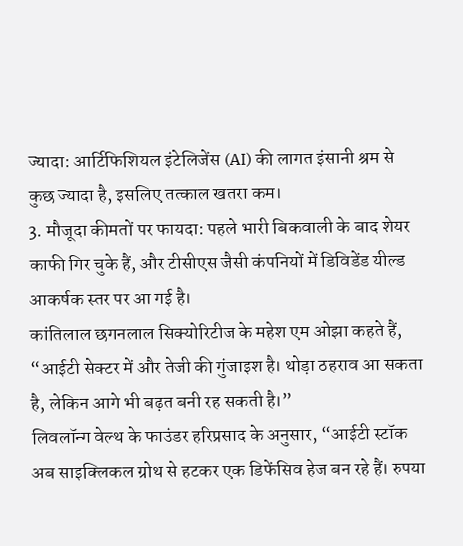ज्यादा: आर्टिफिशियल इंटेलिजेंस (AI) की लागत इंसानी श्रम से कुछ ज्यादा है, इसलिए तत्काल खतरा कम।
3. मौजूदा कीमतों पर फायदा: पहले भारी बिकवाली के बाद शेयर काफी गिर चुके हैं, और टीसीएस जैसी कंपनियों में डिविडेंड यील्ड आकर्षक स्तर पर आ गई है।
कांतिलाल छगनलाल सिक्योरिटीज के महेश एम ओझा कहते हैं, “आईटी सेक्टर में और तेजी की गुंजाइश है। थोड़ा ठहराव आ सकता है, लेकिन आगे भी बढ़त बनी रह सकती है।”
लिवलॉन्ग वेल्थ के फाउंडर हरिप्रसाद के अनुसार, “आईटी स्टॉक अब साइक्लिकल ग्रोथ से हटकर एक डिफेंसिव हेज बन रहे हैं। रुपया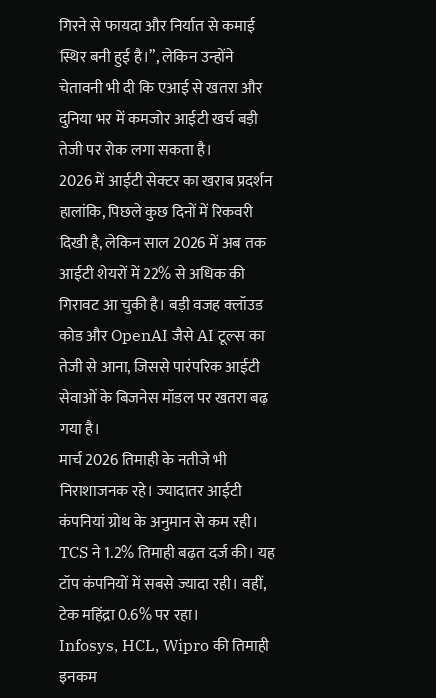गिरने से फायदा और निर्यात से कमाई स्थिर बनी हुई है।”, लेकिन उन्होंने चेतावनी भी दी कि एआई से खतरा और दुनिया भर में कमजोर आईटी खर्च बड़ी तेजी पर रोक लगा सकता है।
2026 में आईटी सेक्टर का खराब प्रदर्शन
हालांकि, पिछले कुछ दिनों में रिकवरी दिखी है, लेकिन साल 2026 में अब तक आईटी शेयरों में 22% से अधिक की गिरावट आ चुकी है। बड़ी वजह क्लॉउड कोड और OpenAI जैसे AI टूल्स का तेजी से आना, जिससे पारंपरिक आईटी सेवाओं के बिजनेस मॉडल पर खतरा बढ़ गया है।
मार्च 2026 तिमाही के नतीजे भी निराशाजनक रहे। ज्यादातर आईटी कंपनियां ग्रोथ के अनुमान से कम रही। TCS ने 1.2% तिमाही बढ़त दर्ज की। यह टॉप कंपनियों में सबसे ज्यादा रही। वहीं, टेक महिंद्रा 0.6% पर रहा।
Infosys, HCL, Wipro की तिमाही इनकम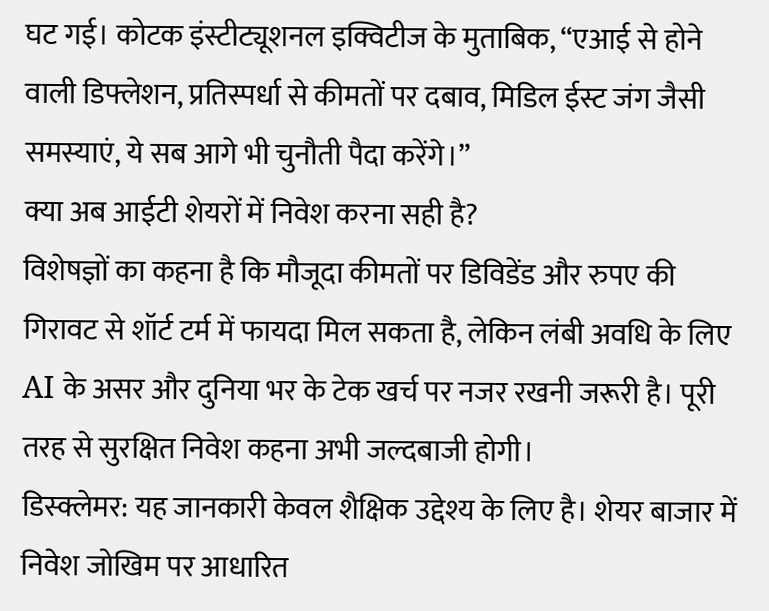घट गई। कोटक इंस्टीट्यूशनल इक्विटीज के मुताबिक, “एआई से होने वाली डिफ्लेशन, प्रतिस्पर्धा से कीमतों पर दबाव, मिडिल ईस्ट जंग जैसी समस्याएं, ये सब आगे भी चुनौती पैदा करेंगे।”
क्या अब आईटी शेयरों में निवेश करना सही है?
विशेषज्ञों का कहना है कि मौजूदा कीमतों पर डिविडेंड और रुपए की गिरावट से शॉर्ट टर्म में फायदा मिल सकता है, लेकिन लंबी अवधि के लिए AI के असर और दुनिया भर के टेक खर्च पर नजर रखनी जरूरी है। पूरी तरह से सुरक्षित निवेश कहना अभी जल्दबाजी होगी।
डिस्क्लेमर: यह जानकारी केवल शैक्षिक उद्देश्य के लिए है। शेयर बाजार में निवेश जोखिम पर आधारित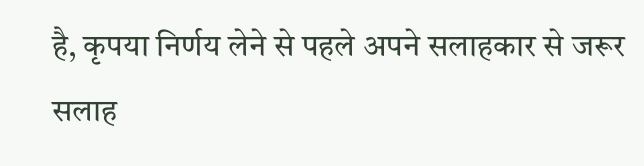है, कृपया निर्णय लेने से पहले अपने सलाहकार से जरूर सलाह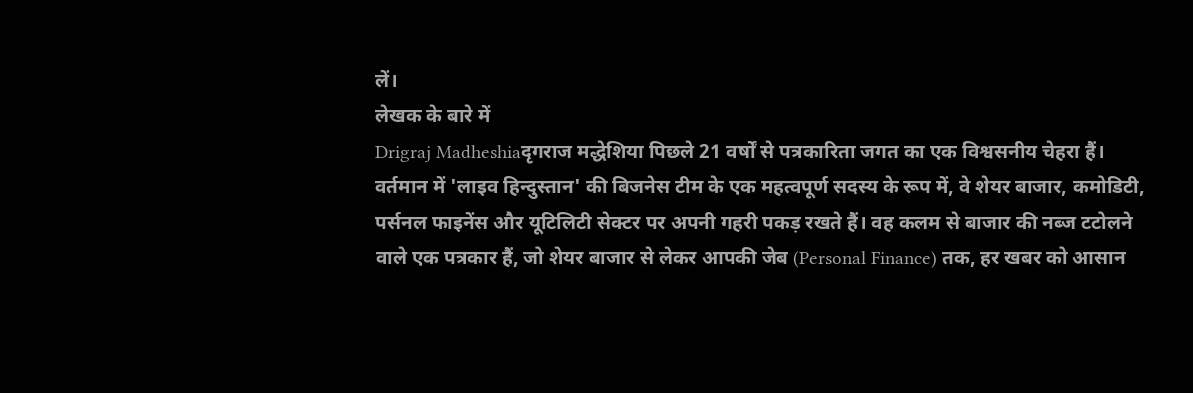लें।
लेखक के बारे में
Drigraj Madheshiaदृगराज मद्धेशिया पिछले 21 वर्षों से पत्रकारिता जगत का एक विश्वसनीय चेहरा हैं। वर्तमान में 'लाइव हिन्दुस्तान' की बिजनेस टीम के एक महत्वपूर्ण सदस्य के रूप में, वे शेयर बाजार, कमोडिटी, पर्सनल फाइनेंस और यूटिलिटी सेक्टर पर अपनी गहरी पकड़ रखते हैं। वह कलम से बाजार की नब्ज टटोलने वाले एक पत्रकार हैं, जो शेयर बाजार से लेकर आपकी जेब (Personal Finance) तक, हर खबर को आसान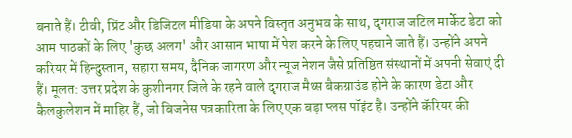बनाते हैं। टीवी, प्रिंट और डिजिटल मीडिया के अपने विस्तृत अनुभव के साथ, दृगराज जटिल मार्केट डेटा को आम पाठकों के लिए 'कुछ अलग' और आसान भाषा में पेश करने के लिए पहचाने जाते हैं। उन्होंने अपने करियर में हिन्दुस्तान, सहारा समय, दैनिक जागरण और न्यूज नेशन जैसे प्रतिष्ठित संस्थानों में अपनी सेवाएं दी हैं। मूलत: उत्तर प्रदेश के कुशीनगर जिले के रहने वाले दृगराज मैथ्स बैकग्राउंड होने के कारण डेटा और कैलकुलेशन में माहिर हैं, जो बिजनेस पत्रकारिता के लिए एक बड़ा प्लस पॉइंट है। उन्होंने कॅरियर की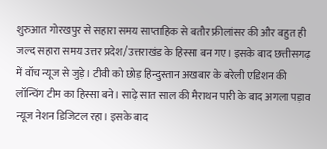शुरुआत गोरखपुर से सहारा समय साप्ताहिक से बतौर फ्रीलांसर की और बहुत ही जल्द सहारा समय उत्तर प्रदेश/उत्तराखंड के हिस्सा बन गए। इसके बाद छत्तीसगढ़ में वॉच न्यूज से जुड़े। टीवी को छोड़ हिन्दुस्तान अखबार के बरेली एडिशन की लॉन्चिंग टीम का हिस्सा बने। साढ़े सात साल की मैराथन पारी के बाद अगला पड़ाव न्यूज नेशन डिजिटल रहा। इसके बाद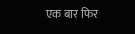एक बार फिर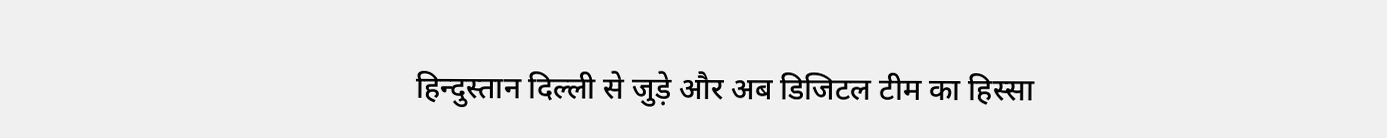हिन्दुस्तान दिल्ली से जुड़े और अब डिजिटल टीम का हिस्सा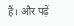हैं। और पढ़ें